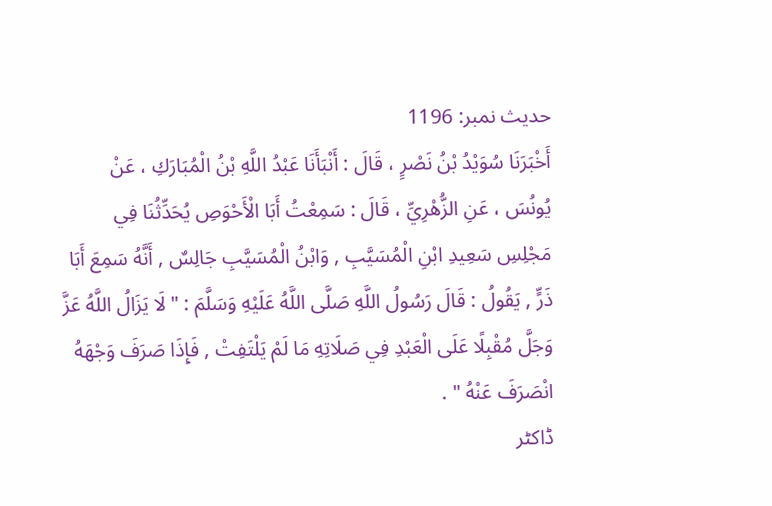حدیث نمبر: 1196
أَخْبَرَنَا سُوَيْدُ بْنُ نَصْرٍ ، قَالَ : أَنْبَأَنَا عَبْدُ اللَّهِ بْنُ الْمُبَارَكِ ، عَنْ يُونُسَ ، عَنِ الزُّهْرِيِّ ، قَالَ : سَمِعْتُ أَبَا الْأَحْوَصِ يُحَدِّثُنَا فِي مَجْلِسِ سَعِيدِ ابْنِ الْمُسَيَّبِ , وَابْنُ الْمُسَيَّبِ جَالِسٌ , أَنَّهُ سَمِعَ أَبَا ذَرٍّ , يَقُولُ : قَالَ رَسُولُ اللَّهِ صَلَّى اللَّهُ عَلَيْهِ وَسَلَّمَ : " لَا يَزَالُ اللَّهُ عَزَّ وَجَلَّ مُقْبِلًا عَلَى الْعَبْدِ فِي صَلَاتِهِ مَا لَمْ يَلْتَفِتْ , فَإِذَا صَرَفَ وَجْهَهُ انْصَرَفَ عَنْهُ " .
ڈاکٹر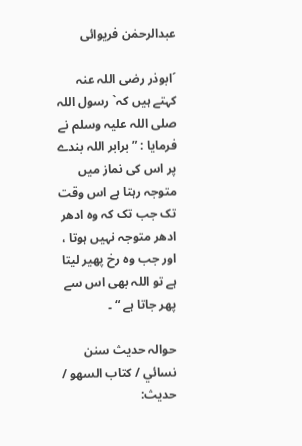عبدالرحمٰن فریوائی

´ابوذر رضی اللہ عنہ کہتے ہیں کہ` رسول اللہ صلی اللہ علیہ وسلم نے فرمایا : ” برابر اللہ بندے پر اس کی نماز میں متوجہ رہتا ہے اس وقت تک جب تک کہ وہ ادھر ادھر متوجہ نہیں ہوتا ، اور جب وہ رخ پھیر لیتا ہے تو اللہ بھی اس سے پھر جاتا ہے “ ۔

حوالہ حدیث سنن نسائي / كتاب السهو / حدیث: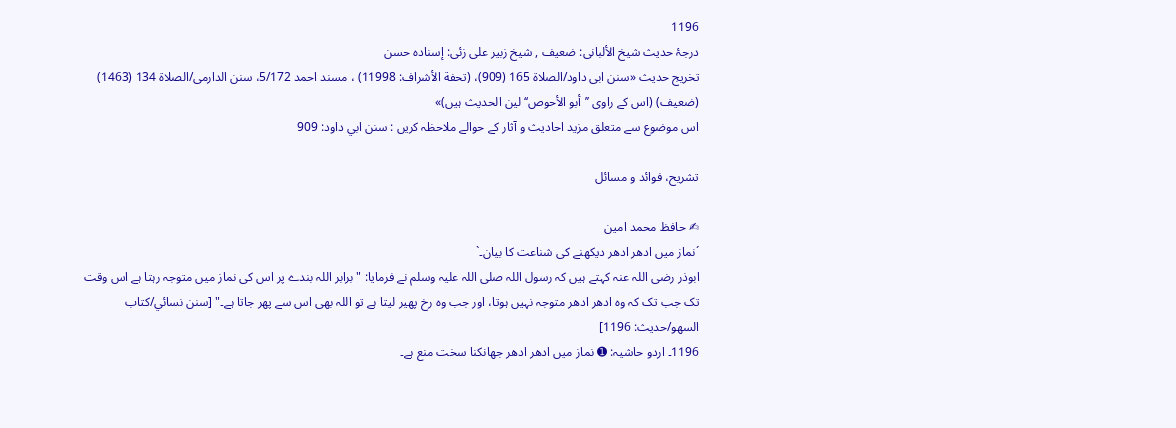1196
درجۂ حدیث شیخ الألبانی: ضعيف , شیخ زبیر علی زئی: إسناده حسن
تخریج حدیث «سنن ابی داود/الصلاة 165 (909)، (تحفة الأشراف: 11998) ، مسند احمد 5/172، سنن الدارمی/الصلاة 134 (1463) (ضعیف) (اس کے راوی ’’أبو الأحوص‘‘ لین الحدیث ہیں)»
اس موضوع سے متعلق مزید احادیث و آثار کے حوالے ملاحظہ کریں : سنن ابي داود: 909

تشریح، فوائد و مسائل

✍ حافظ محمد امین
´نماز میں ادھر ادھر دیکھنے کی شناعت کا بیان۔`
ابوذر رضی اللہ عنہ کہتے ہیں کہ رسول اللہ صلی اللہ علیہ وسلم نے فرمایا: " برابر اللہ بندے پر اس کی نماز میں متوجہ رہتا ہے اس وقت تک جب تک کہ وہ ادھر ادھر متوجہ نہیں ہوتا، اور جب وہ رخ پھیر لیتا ہے تو اللہ بھی اس سے پھر جاتا ہے۔" [سنن نسائي/كتاب السهو/حدیث: 1196]
1196۔ اردو حاشیہ: ➊ نماز میں ادھر ادھر جھانکنا سخت منع ہے۔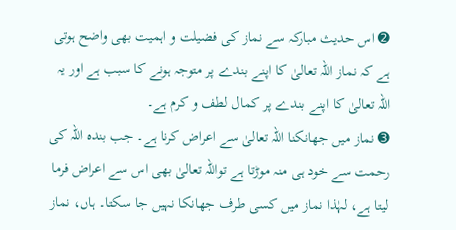➋ اس حدیث مبارکہ سے نماز کی فضیلت و اہمیت بھی واضح ہوتی ہے کہ نماز اللہ تعالیٰ کا اپنے بندے پر متوجہ ہونے کا سبب ہے اور یہ اللہ تعالیٰ کا اپنے بندے پر کمال لطف و کرم ہے۔
➌ نماز میں جھانکنا اللہ تعالیٰ سے اعراض کرنا ہے۔ جب بندہ اللہ کی رحمت سے خود ہی منہ موڑتا ہے تواللہ تعالیٰ بھی اس سے اعراض فرما لیتا ہے، لہٰذا نماز میں کسی طرف جھانکا نہیں جا سکتا۔ ہاں، نماز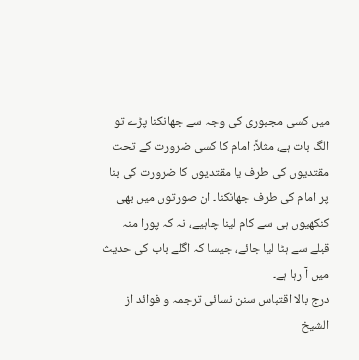میں کسی مجبوری کی وجہ سے جھانکنا پڑے تو الگ بات ہے، مثلاً: امام کا کسی ضرورت کے تحت مقتدیوں کی طرف یا مقتدیوں کا ضرورت کی بنا پر امام کی طرف جھانکنا۔ ان صورتوں میں بھی کنکھیوں ہی سے کام لینا چاہیے، نہ کہ پورا منہ قبلے سے ہٹا لیا جائے، جیسا کہ اگلے باب کی حدیث میں آ رہا ہے۔
درج بالا اقتباس سنن نسائی ترجمہ و فوائد از الشیخ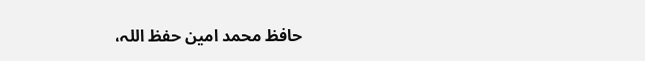حافظ محمد امین حفظ اللہ،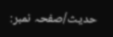حدیث/صفحہ نمبر: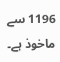1196 سے ماخوذ ہے۔